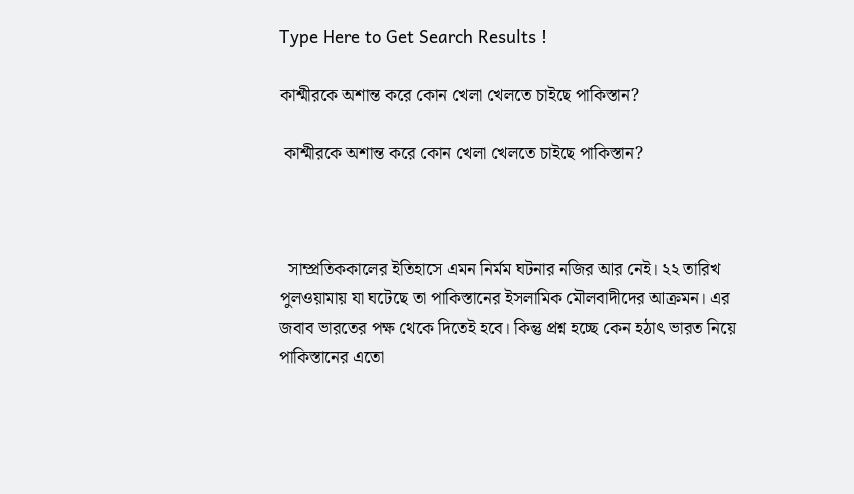Type Here to Get Search Results !

কাশ্মীরকে অশান্ত করে কোন খেলা খেলতে চাইছে পাকিস্তান?

 কাশ্মীরকে অশান্ত করে কোন খেলা খেলতে চাইছে পাকিস্তান?



  সাম্প্রতিককালের ইতিহাসে এমন নির্মম ঘটনার নজির আর নেই। ২২ তারিখ পুলওয়ামায় যা ঘটেছে তা পাকিস্তানের ইসলামিক মৌলবাদীদের আক্রমন। এর জবাব ভারতের পক্ষ থেকে দিতেই হবে। কিন্তু প্রশ্ন হচ্ছে কেন হঠাৎ ভারত নিয়ে পাকিস্তানের এতো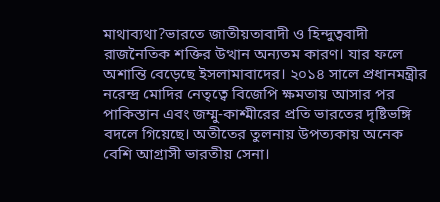মাথাব্যথা?ভারতে জাতীয়তাবাদী ও হিন্দুত্ববাদী রাজনৈতিক শক্তির উত্থান অন্যতম কারণ। যার ফলে অশান্তি বেড়েছে ইসলামাবাদের। ২০১৪ সালে প্রধানমন্ত্রীর নরেন্দ্র মোদির নেতৃত্বে বিজেপি ক্ষমতায় আসার পর পাকিস্তান এবং জম্মু-কাশ্মীরের প্রতি ভারতের দৃষ্টিভঙ্গি বদলে গিয়েছে। অতীতের তুলনায় উপত্যকায় অনেক বেশি আগ্রাসী ভারতীয় সেনা।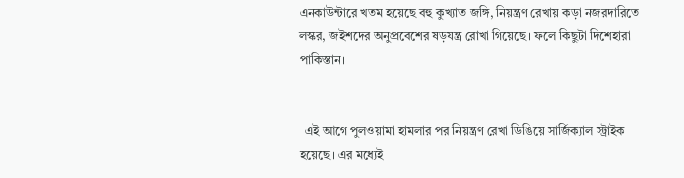এনকাউন্টারে খতম হয়েছে বহু কুখ্যাত জঙ্গি, নিয়ন্ত্রণ রেখায় কড়া নজরদারিতে লস্কর, জইশদের অনুপ্রবেশের ষড়যন্ত্র রোখা গিয়েছে। ফলে কিছুটা দিশেহারা পাকিস্তান।


  এই আগে পুলওয়ামা হামলার পর নিয়ন্ত্রণ রেখা ডিঙিয়ে সার্জিক্যাল স্ট্রাইক হয়েছে। এর মধ্যেই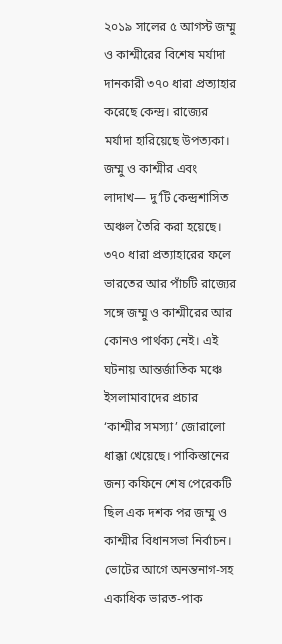২০১৯ সালের ৫ আগস্ট জম্মু ও কাশ্মীরের বিশেষ মর্যাদা দানকারী ৩৭০ ধারা প্রত্যাহার করেছে কেন্দ্র। রাজ্যের মর্যাদা হারিয়েছে উপত্যকা। জম্মু ও কাশ্মীর এবং লাদাখ— দু’টি কেন্দ্রশাসিত অঞ্চল তৈরি করা হয়েছে। ৩৭০ ধারা প্রত্যাহারের ফলে ভারতের আর পাঁচটি রাজ্যের সঙ্গে জম্মু ও কাশ্মীরের আর কোনও পার্থক্য নেই। এই ঘটনায় আন্তর্জাতিক মঞ্চে ইসলামাবাদের প্রচার ‘কাশ্মীর সমস্যা’ জোরালো ধাক্কা খেয়েছে। পাকিস্তানের জন্য কফিনে শেষ পেরেকটি ছিল এক দশক পর জম্মু ও কাশ্মীর বিধানসভা নির্বাচন। ভোটের আগে অনন্তনাগ-সহ একাধিক ভারত-পাক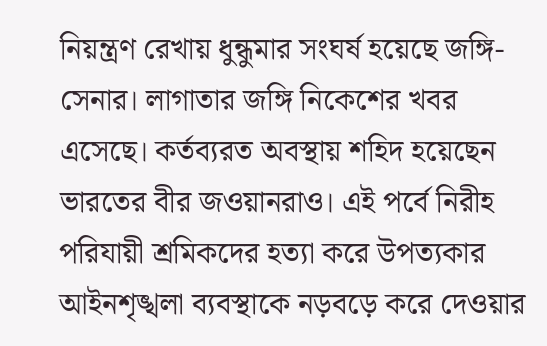নিয়ন্ত্রণ রেখায় ধুন্ধুমার সংঘর্ষ হয়েছে জঙ্গি-সেনার। লাগাতার জঙ্গি নিকেশের খবর এসেছে। কর্তব্যরত অবস্থায় শহিদ হয়েছেন ভারতের বীর জওয়ানরাও। এই পর্বে নিরীহ পরিযায়ী শ্রমিকদের হত্যা করে উপত্যকার আইনশৃঙ্খলা ব্যবস্থাকে নড়বড়ে করে দেওয়ার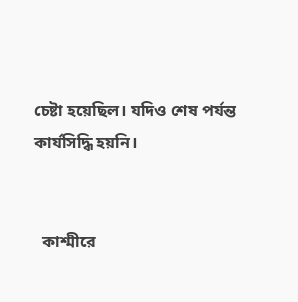চেষ্টা হয়েছিল। যদিও শেষ পর্যন্ত কার্যসিদ্ধি হয়নি।


  কাশ্মীরে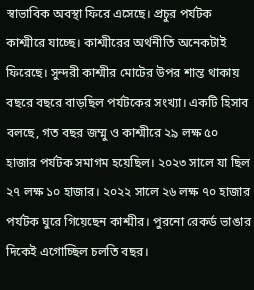স্বাভাবিক অবস্থা ফিরে এসেছে। প্রচুর পর্যটক কাশ্মীরে যাচ্ছে। কাশ্মীরের অর্থনীতি অনেকটাই ফিরেছে। সুন্দরী কাশ্মীর মোটের উপর শান্ত থাকায় বছরে বছরে বাড়ছিল পর্যটকের সংখ্যা। একটি হিসাব বলছে, গত বছর জম্মু ও কাশ্মীরে ২৯ লক্ষ ৫০ হাজার পর্যটক সমাগম হয়েছিল। ২০২৩ সালে যা ছিল ২৭ লক্ষ ১০ হাজার। ২০২২ সালে ২৬ লক্ষ ৭০ হাজার পর্যটক ঘুরে গিয়েছেন কাশ্মীর। পুরনো রেকর্ড ভাঙার দিকেই এগোচ্ছিল চলতি বছর।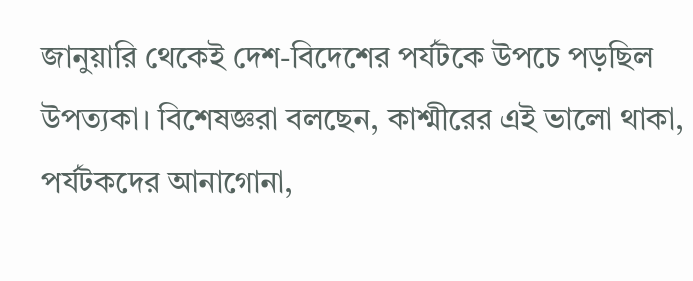জানুয়ারি থেকেই দেশ-বিদেশের পর্যটকে উপচে পড়ছিল উপত্যকা। বিশেষজ্ঞরা বলছেন, কাশ্মীরের এই ভালো থাকা, পর্যটকদের আনাগোনা,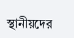স্থানীয়দের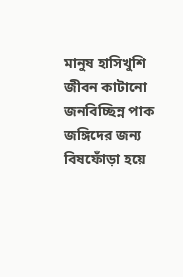মানুষ হাসিখুশি জীবন কাটানো জনবিচ্ছিন্ন পাক জঙ্গিদের জন্য বিষফোঁড়া হয়ে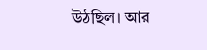উঠছিল। আর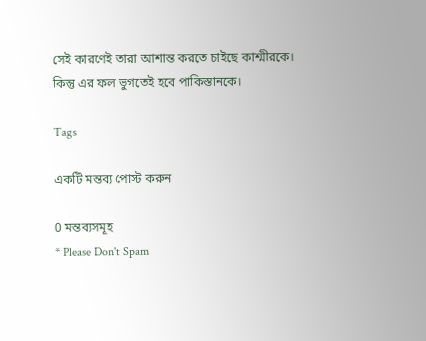সেই কারণেই তারা আশান্ত করতে চাইছে কাশ্মীরকে। কিন্তু এর ফল ভুগতেই হবে পাকিস্তানকে।

Tags

একটি মন্তব্য পোস্ট করুন

0 মন্তব্যসমূহ
* Please Don't Spam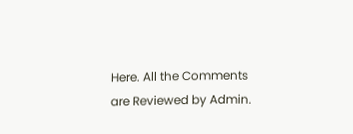Here. All the Comments are Reviewed by Admin.